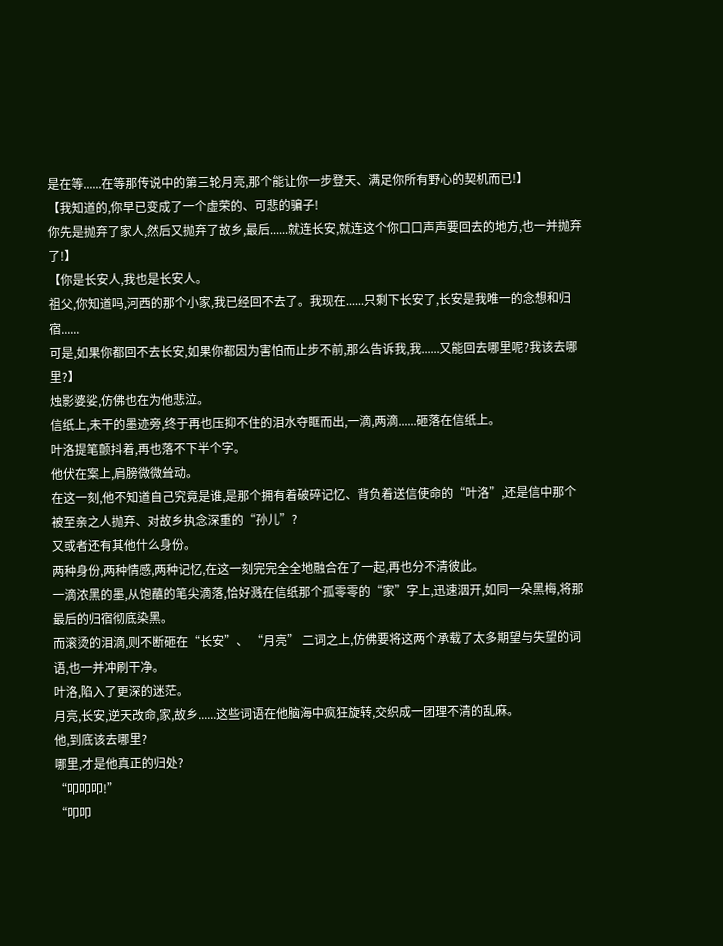是在等......在等那传说中的第三轮月亮,那个能让你一步登天、满足你所有野心的契机而已!】
【我知道的,你早已变成了一个虚荣的、可悲的骗子!
你先是抛弃了家人,然后又抛弃了故乡,最后......就连长安,就连这个你口口声声要回去的地方,也一并抛弃了!】
【你是长安人,我也是长安人。
祖父,你知道吗,河西的那个小家,我已经回不去了。我现在......只剩下长安了,长安是我唯一的念想和归宿......
可是,如果你都回不去长安,如果你都因为害怕而止步不前,那么告诉我,我......又能回去哪里呢?我该去哪里?】
烛影婆娑,仿佛也在为他悲泣。
信纸上,未干的墨迹旁,终于再也压抑不住的泪水夺眶而出,一滴,两滴......砸落在信纸上。
叶洛提笔颤抖着,再也落不下半个字。
他伏在案上,肩膀微微耸动。
在这一刻,他不知道自己究竟是谁,是那个拥有着破碎记忆、背负着送信使命的“叶洛”,还是信中那个被至亲之人抛弃、对故乡执念深重的“孙儿”?
又或者还有其他什么身份。
两种身份,两种情感,两种记忆,在这一刻完完全全地融合在了一起,再也分不清彼此。
一滴浓黑的墨,从饱蘸的笔尖滴落,恰好溅在信纸那个孤零零的“家”字上,迅速洇开,如同一朵黑梅,将那最后的归宿彻底染黑。
而滚烫的泪滴,则不断砸在“长安”、 “月亮” 二词之上,仿佛要将这两个承载了太多期望与失望的词语,也一并冲刷干净。
叶洛,陷入了更深的迷茫。
月亮,长安,逆天改命,家,故乡......这些词语在他脑海中疯狂旋转,交织成一团理不清的乱麻。
他,到底该去哪里?
哪里,才是他真正的归处?
“叩叩叩!”
“叩叩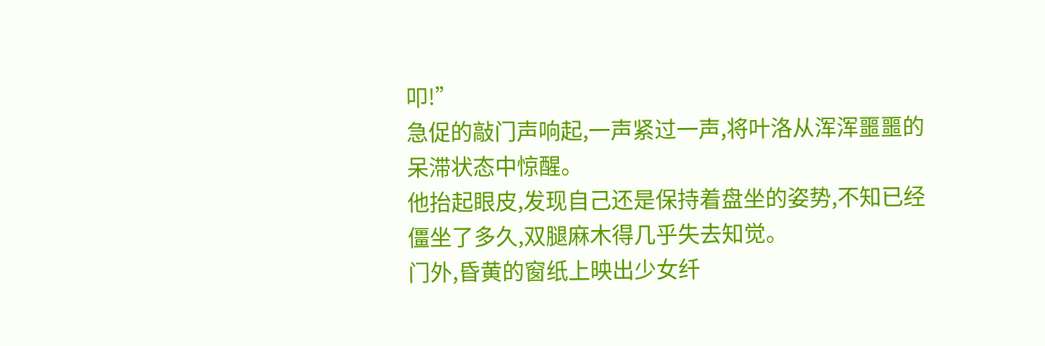叩!”
急促的敲门声响起,一声紧过一声,将叶洛从浑浑噩噩的呆滞状态中惊醒。
他抬起眼皮,发现自己还是保持着盘坐的姿势,不知已经僵坐了多久,双腿麻木得几乎失去知觉。
门外,昏黄的窗纸上映出少女纤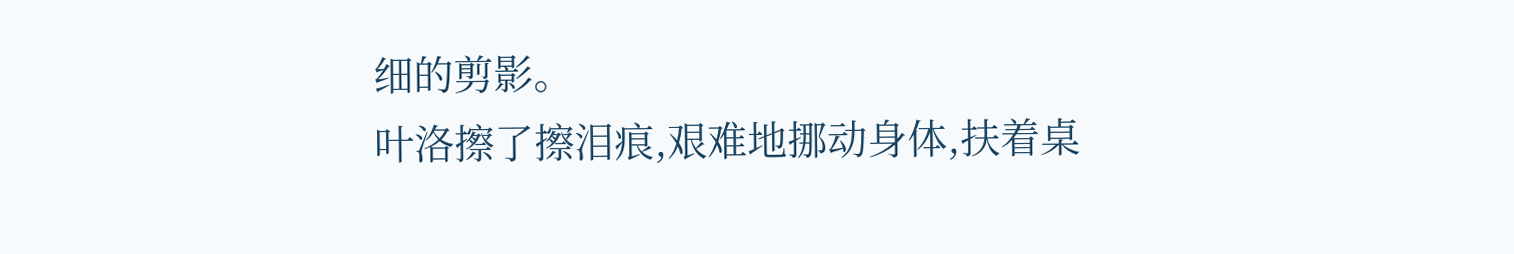细的剪影。
叶洛擦了擦泪痕,艰难地挪动身体,扶着桌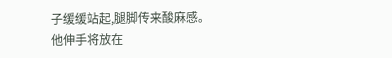子缓缓站起,腿脚传来酸麻感。
他伸手将放在